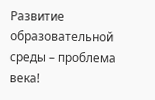Развитие образовательной среды – проблема века!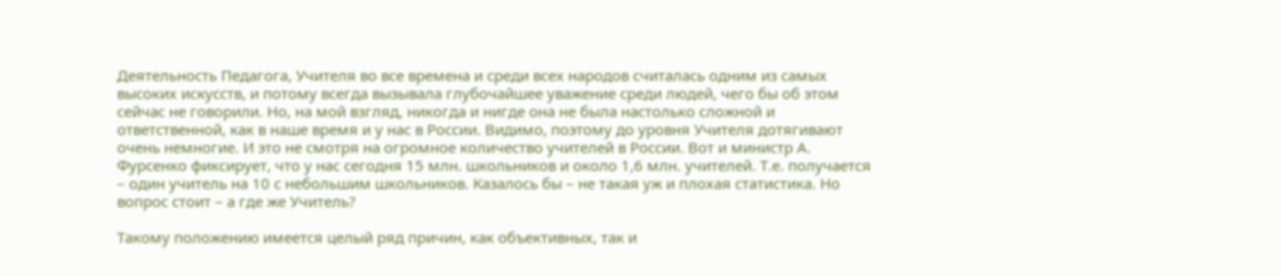Деятельность Педагога, Учителя во все времена и среди всех народов считалась одним из самых высоких искусств, и потому всегда вызывала глубочайшее уважение среди людей, чего бы об этом сейчас не говорили. Но, на мой взгляд, никогда и нигде она не была настолько сложной и ответственной, как в наше время и у нас в России. Видимо, поэтому до уровня Учителя дотягивают очень немногие. И это не смотря на огромное количество учителей в России. Вот и министр А. Фурсенко фиксирует, что у нас сегодня 15 млн. школьников и около 1,6 млн. учителей. Т.е. получается – один учитель на 10 с небольшим школьников. Казалось бы – не такая уж и плохая статистика. Но вопрос стоит – а где же Учитель?

Такому положению имеется целый ряд причин, как объективных, так и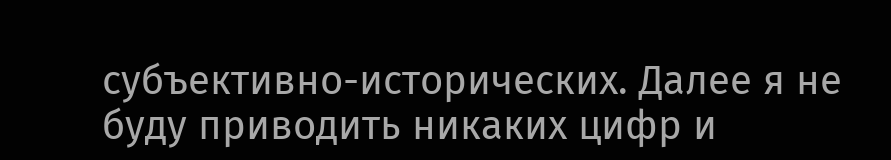субъективно-исторических. Далее я не буду приводить никаких цифр и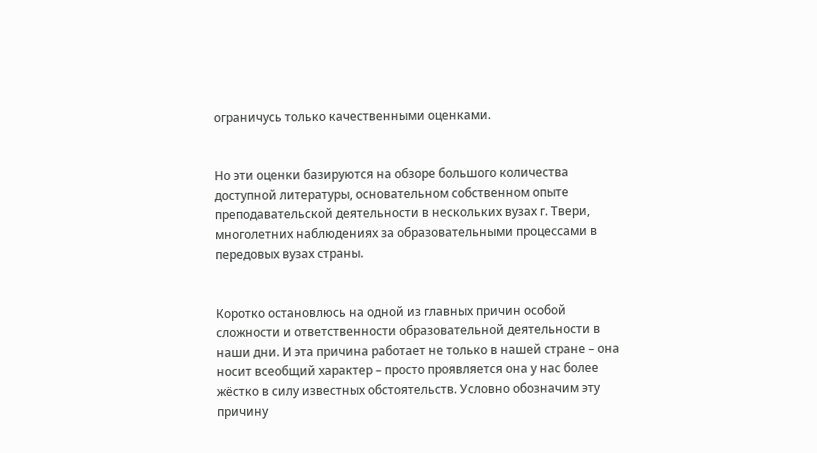ограничусь только качественными оценками.


Но эти оценки базируются на обзоре большого количества доступной литературы, основательном собственном опыте преподавательской деятельности в нескольких вузах г. Твери, многолетних наблюдениях за образовательными процессами в передовых вузах страны.


Коротко остановлюсь на одной из главных причин особой сложности и ответственности образовательной деятельности в наши дни. И эта причина работает не только в нашей стране – она носит всеобщий характер – просто проявляется она у нас более жёстко в силу известных обстоятельств. Условно обозначим эту причину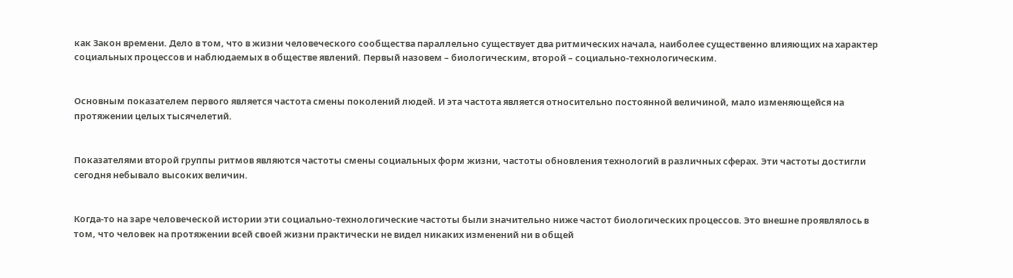как Закон времени. Дело в том, что в жизни человеческого сообщества параллельно существует два ритмических начала, наиболее существенно влияющих на характер социальных процессов и наблюдаемых в обществе явлений. Первый назовем – биологическим, второй – социально-технологическим.


Основным показателем первого является частота смены поколений людей. И эта частота является относительно постоянной величиной, мало изменяющейся на протяжении целых тысячелетий.


Показателями второй группы ритмов являются частоты смены социальных форм жизни, частоты обновления технологий в различных сферах. Эти частоты достигли сегодня небывало высоких величин.


Когда-то на заре человеческой истории эти социально-технологические частоты были значительно ниже частот биологических процессов. Это внешне проявлялось в том, что человек на протяжении всей своей жизни практически не видел никаких изменений ни в общей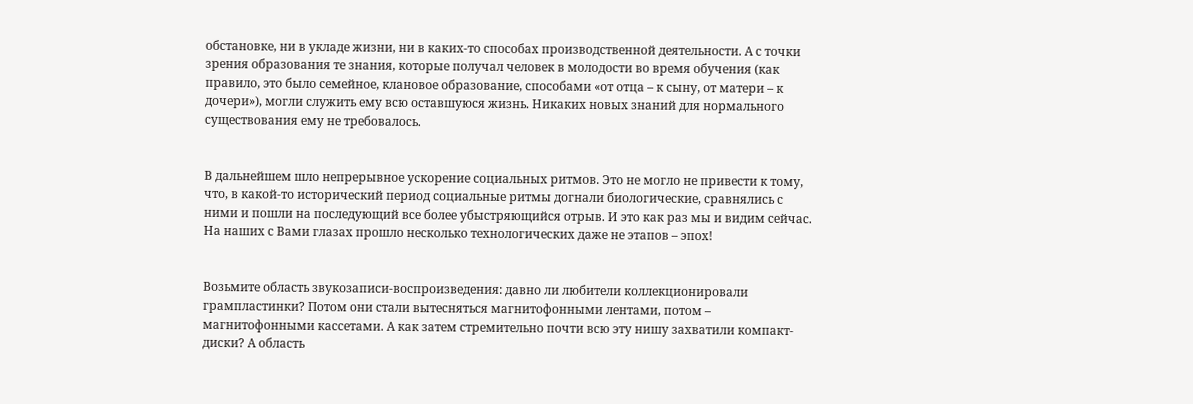обстановке, ни в укладе жизни, ни в каких-то способах производственной деятельности. А с точки зрения образования те знания, которые получал человек в молодости во время обучения (как правило, это было семейное, клановое образование, способами «от отца – к сыну, от матери – к дочери»), могли служить ему всю оставшуюся жизнь. Никаких новых знаний для нормального существования ему не требовалось.


В дальнейшем шло непрерывное ускорение социальных ритмов. Это не могло не привести к тому, что, в какой-то исторический период социальные ритмы догнали биологические, сравнялись с ними и пошли на последующий все более убыстряющийся отрыв. И это как раз мы и видим сейчас. На наших с Вами глазах прошло несколько технологических даже не этапов – эпох!


Возьмите область звукозаписи-воспроизведения: давно ли любители коллекционировали грампластинки? Потом они стали вытесняться магнитофонными лентами, потом – магнитофонными кассетами. А как затем стремительно почти всю эту нишу захватили компакт-диски? А область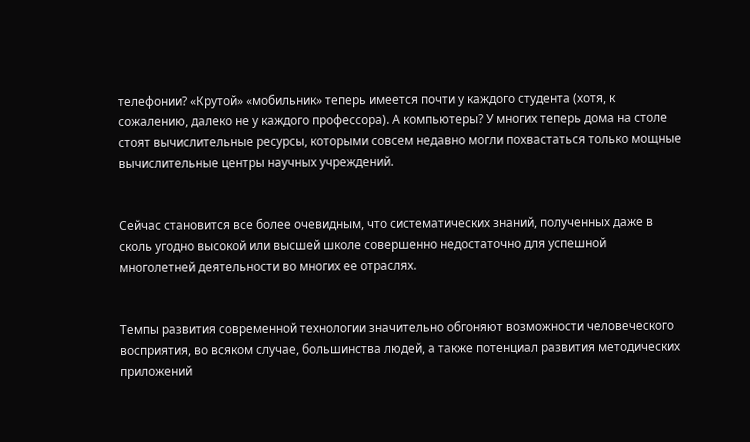телефонии? «Крутой» «мобильник» теперь имеется почти у каждого студента (хотя, к сожалению, далеко не у каждого профессора). А компьютеры? У многих теперь дома на столе стоят вычислительные ресурсы, которыми совсем недавно могли похвастаться только мощные вычислительные центры научных учреждений.


Сейчас становится все более очевидным, что систематических знаний, полученных даже в сколь угодно высокой или высшей школе совершенно недостаточно для успешной многолетней деятельности во многих ее отраслях.


Темпы развития современной технологии значительно обгоняют возможности человеческого восприятия, во всяком случае, большинства людей, а также потенциал развития методических приложений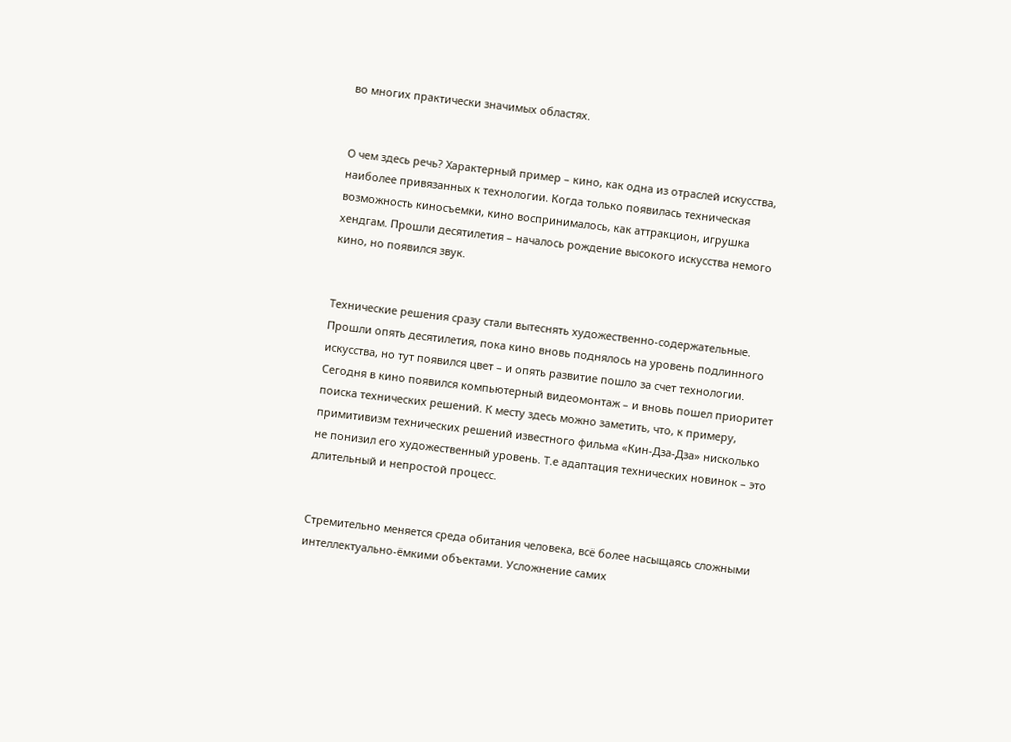во многих практически значимых областях.


О чем здесь речь? Характерный пример – кино, как одна из отраслей искусства, наиболее привязанных к технологии. Когда только появилась техническая возможность киносъемки, кино воспринималось, как аттракцион, игрушка хендгам. Прошли десятилетия – началось рождение высокого искусства немого кино, но появился звук.


Технические решения сразу стали вытеснять художественно-содержательные. Прошли опять десятилетия, пока кино вновь поднялось на уровень подлинного искусства, но тут появился цвет – и опять развитие пошло за счет технологии. Сегодня в кино появился компьютерный видеомонтаж – и вновь пошел приоритет поиска технических решений. К месту здесь можно заметить, что, к примеру, примитивизм технических решений известного фильма «Кин-Дза-Дза» нисколько не понизил его художественный уровень. Т.е адаптация технических новинок – это длительный и непростой процесс.


Стремительно меняется среда обитания человека, всё более насыщаясь сложными интеллектуально-ёмкими объектами. Усложнение самих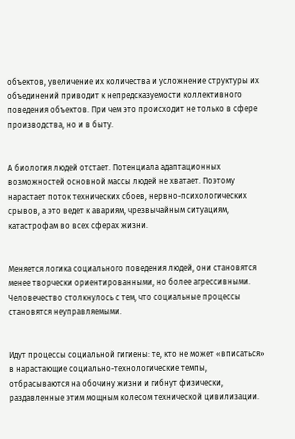объектов, увеличение их количества и усложнение структуры их объединений приводит к непредсказуемости коллективного поведения объектов. При чем это происходит не только в сфере производства, но и в быту.


А биология людей отстает. Потенциала адаптационных возможностей основной массы людей не хватает. Поэтому нарастает поток технических сбоев, нервно-психологических срывов, а это ведет к авариям, чрезвычайным ситуациям, катастрофам во всех сферах жизни.


Меняется логика социального поведения людей, они становятся менее творчески ориентированными, но более агрессивными. Человечество столкнулось с тем, что социальные процессы становятся неуправляемыми.


Идут процессы социальной гигиены: те, кто не может «вписаться» в нарастающие социально-технологические темпы, отбрасываются на обочину жизни и гибнут физически, раздавленные этим мощным колесом технической цивилизации.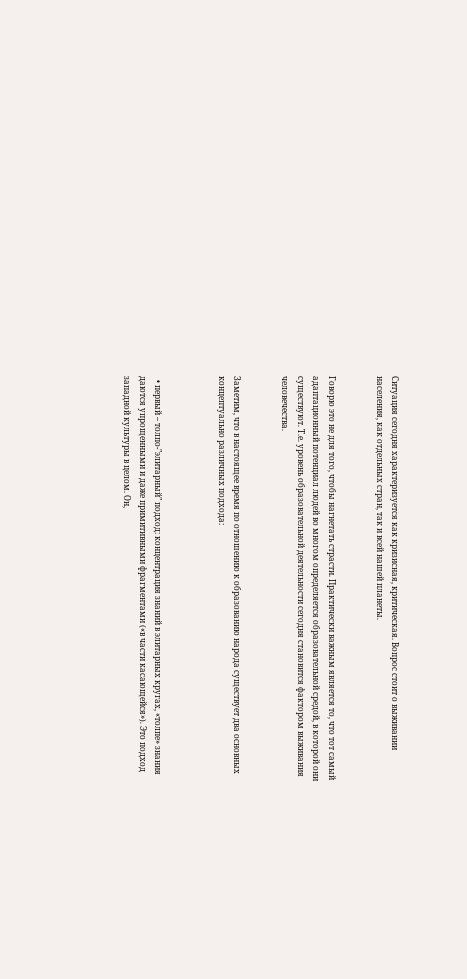Ситуация сегодня характеризуется как кризисная, критическая. Вопрос стоит о выживании населения, как отдельных стран, так и всей нашей планеты.


Говорю это не для того, чтобы нагнетать страсти. Практически важным является то, что тот самый адаптационный потенциал людей во многом определяется образовательной средой, в которой они существуют. Т.е. уровень образовательной деятельности сегодня становится фактором выживания человечества.


Заметим, что в настоящее время по отношению к образованию народа существует два основных концептуально различных подхода:



  • первый – толпо-"элитарный" подход: концентрация знаний в элитарных кругах, «толпе» знания даются упрощенными и даже примитивными фрагментами («в части касающейся»). Это подход западной культуры в целом. Он,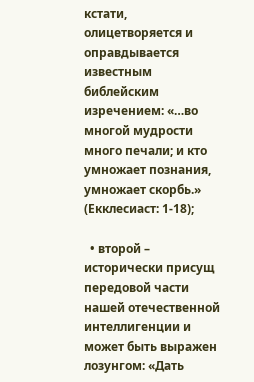кстати, олицетворяется и оправдывается известным библейским изречением: «…во многой мудрости много печали; и кто умножает познания, умножает скорбь.» (Екклесиаст: 1-18);

  • второй – исторически присущ передовой части нашей отечественной интеллигенции и может быть выражен лозунгом: «Дать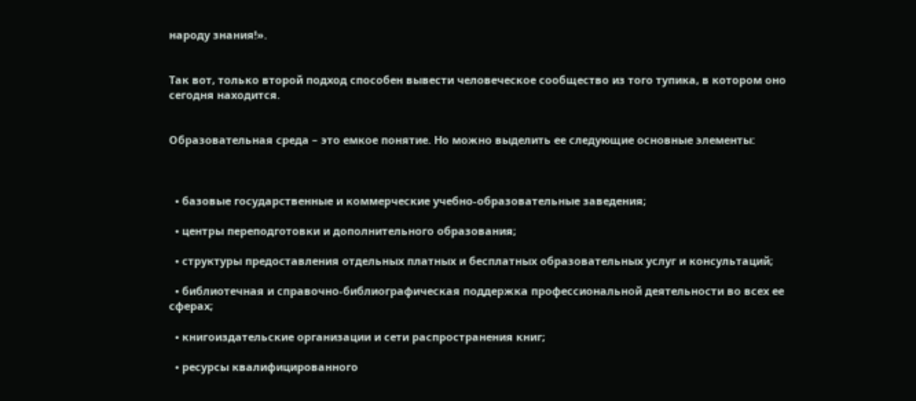народу знания!».


Так вот, только второй подход способен вывести человеческое сообщество из того тупика, в котором оно сегодня находится.


Образовательная среда – это емкое понятие. Но можно выделить ее следующие основные элементы:



  • базовые государственные и коммерческие учебно-образовательные заведения;

  • центры переподготовки и дополнительного образования;

  • структуры предоставления отдельных платных и бесплатных образовательных услуг и консультаций;

  • библиотечная и справочно-библиографическая поддержка профессиональной деятельности во всех ее сферах;

  • книгоиздательские организации и сети распространения книг;

  • ресурсы квалифицированного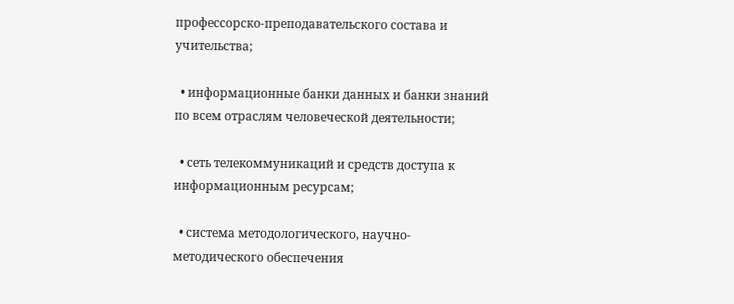профессорско-преподавательского состава и учительства;

  • информационные банки данных и банки знаний по всем отраслям человеческой деятельности;

  • сеть телекоммуникаций и средств доступа к информационным ресурсам;

  • система методологического, научно-методического обеспечения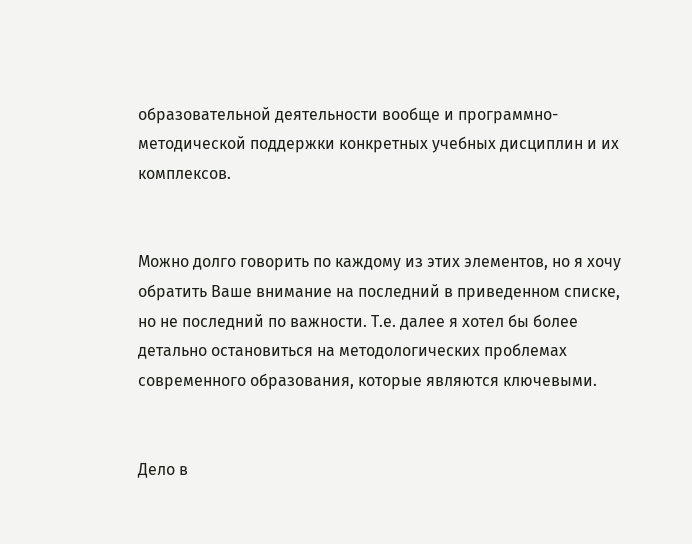образовательной деятельности вообще и программно-методической поддержки конкретных учебных дисциплин и их комплексов.


Можно долго говорить по каждому из этих элементов, но я хочу обратить Ваше внимание на последний в приведенном списке, но не последний по важности. Т.е. далее я хотел бы более детально остановиться на методологических проблемах современного образования, которые являются ключевыми.


Дело в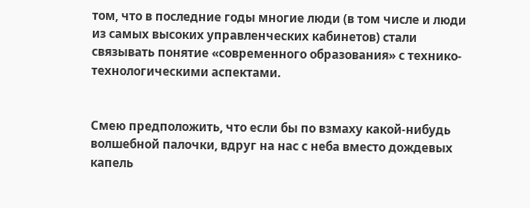том, что в последние годы многие люди (в том числе и люди из самых высоких управленческих кабинетов) стали связывать понятие «современного образования» с технико-технологическими аспектами.


Смею предположить, что если бы по взмаху какой-нибудь волшебной палочки, вдруг на нас с неба вместо дождевых капель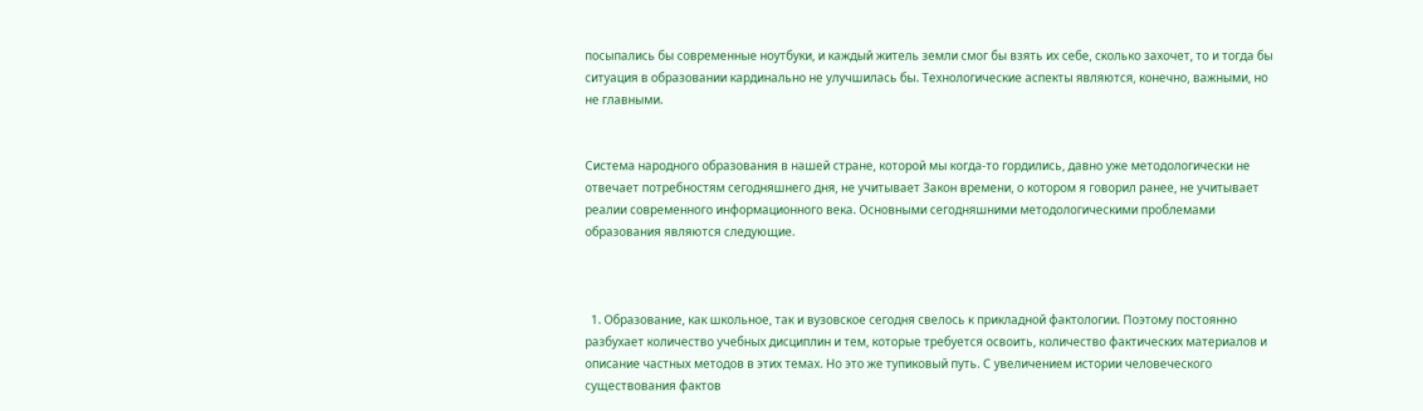посыпались бы современные ноутбуки, и каждый житель земли смог бы взять их себе, сколько захочет, то и тогда бы ситуация в образовании кардинально не улучшилась бы. Технологические аспекты являются, конечно, важными, но не главными.


Система народного образования в нашей стране, которой мы когда-то гордились, давно уже методологически не отвечает потребностям сегодняшнего дня, не учитывает Закон времени, о котором я говорил ранее, не учитывает реалии современного информационного века. Основными сегодняшними методологическими проблемами образования являются следующие.



  1. Образование, как школьное, так и вузовское сегодня свелось к прикладной фактологии. Поэтому постоянно разбухает количество учебных дисциплин и тем, которые требуется освоить, количество фактических материалов и описание частных методов в этих темах. Но это же тупиковый путь. С увеличением истории человеческого существования фактов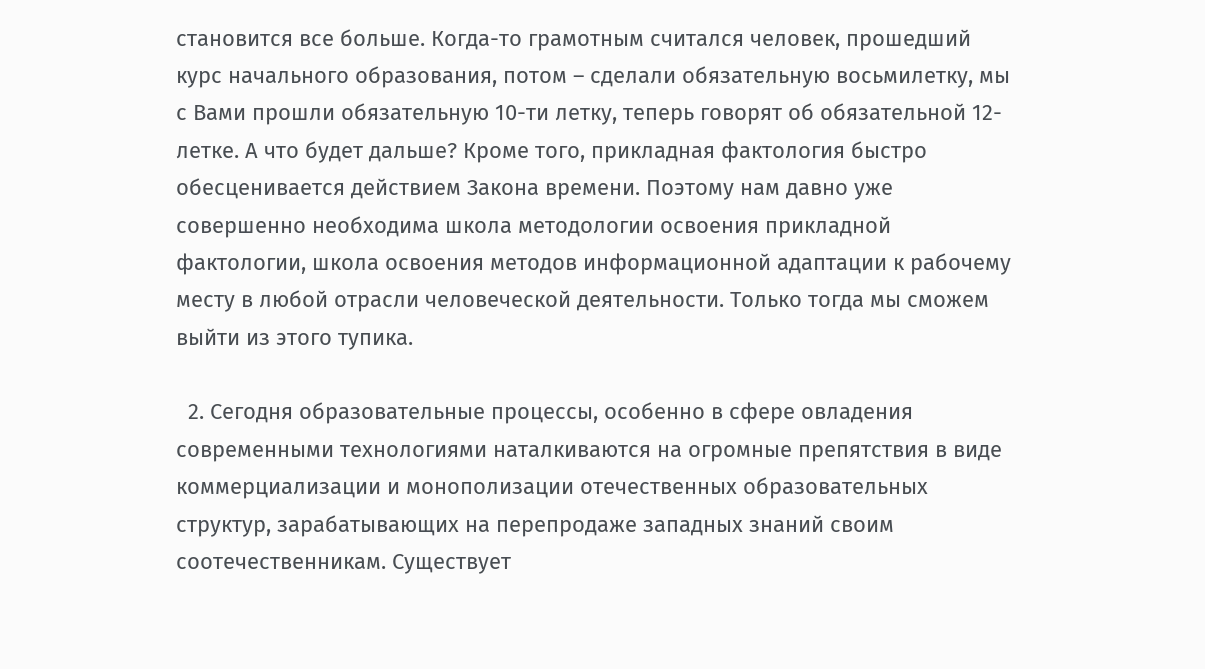становится все больше. Когда-то грамотным считался человек, прошедший курс начального образования, потом – сделали обязательную восьмилетку, мы с Вами прошли обязательную 10-ти летку, теперь говорят об обязательной 12-летке. А что будет дальше? Кроме того, прикладная фактология быстро обесценивается действием Закона времени. Поэтому нам давно уже совершенно необходима школа методологии освоения прикладной фактологии, школа освоения методов информационной адаптации к рабочему месту в любой отрасли человеческой деятельности. Только тогда мы сможем выйти из этого тупика.

  2. Сегодня образовательные процессы, особенно в сфере овладения современными технологиями наталкиваются на огромные препятствия в виде коммерциализации и монополизации отечественных образовательных структур, зарабатывающих на перепродаже западных знаний своим соотечественникам. Существует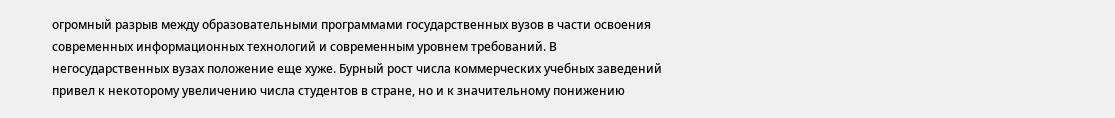огромный разрыв между образовательными программами государственных вузов в части освоения современных информационных технологий и современным уровнем требований. В негосударственных вузах положение еще хуже. Бурный рост числа коммерческих учебных заведений привел к некоторому увеличению числа студентов в стране, но и к значительному понижению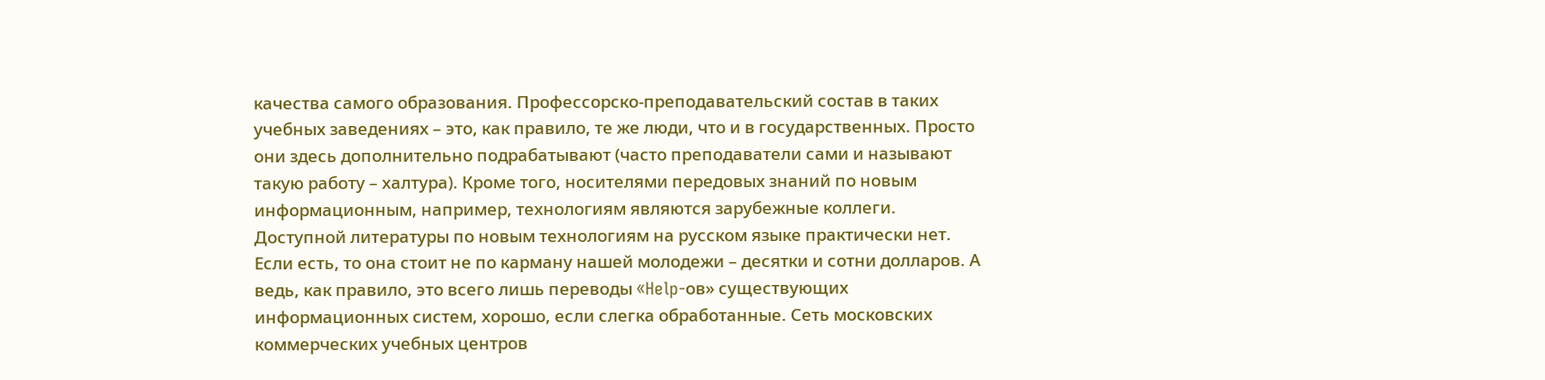качества самого образования. Профессорско-преподавательский состав в таких учебных заведениях – это, как правило, те же люди, что и в государственных. Просто они здесь дополнительно подрабатывают (часто преподаватели сами и называют такую работу – халтура). Кроме того, носителями передовых знаний по новым информационным, например, технологиям являются зарубежные коллеги. Доступной литературы по новым технологиям на русском языке практически нет. Если есть, то она стоит не по карману нашей молодежи – десятки и сотни долларов. А ведь, как правило, это всего лишь переводы «Help-ов» существующих информационных систем, хорошо, если слегка обработанные. Сеть московских коммерческих учебных центров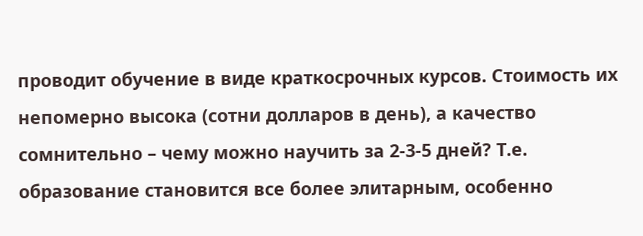проводит обучение в виде краткосрочных курсов. Стоимость их непомерно высока (сотни долларов в день), а качество сомнительно – чему можно научить за 2-3-5 дней? Т.е. образование становится все более элитарным, особенно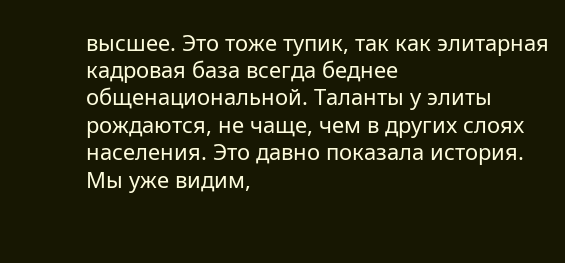высшее. Это тоже тупик, так как элитарная кадровая база всегда беднее общенациональной. Таланты у элиты рождаются, не чаще, чем в других слоях населения. Это давно показала история. Мы уже видим,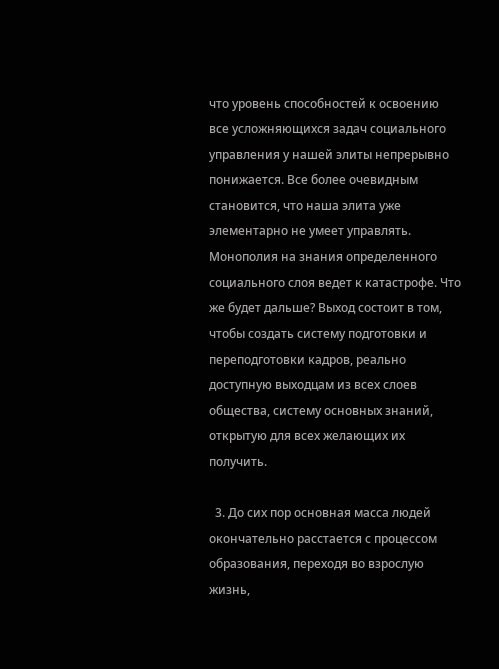что уровень способностей к освоению все усложняющихся задач социального управления у нашей элиты непрерывно понижается. Все более очевидным становится, что наша элита уже элементарно не умеет управлять. Монополия на знания определенного социального слоя ведет к катастрофе. Что же будет дальше? Выход состоит в том, чтобы создать систему подготовки и переподготовки кадров, реально доступную выходцам из всех слоев общества, систему основных знаний, открытую для всех желающих их получить.

  3. До сих пор основная масса людей окончательно расстается с процессом образования, переходя во взрослую жизнь,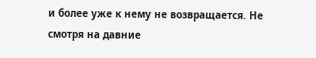и более уже к нему не возвращается. Не смотря на давние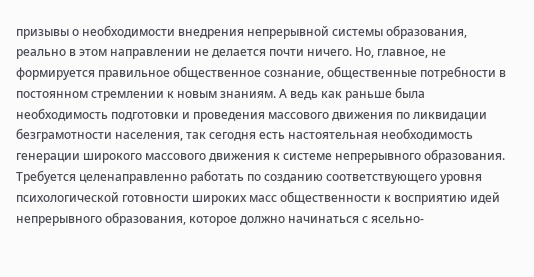призывы о необходимости внедрения непрерывной системы образования, реально в этом направлении не делается почти ничего. Но, главное, не формируется правильное общественное сознание, общественные потребности в постоянном стремлении к новым знаниям. А ведь как раньше была необходимость подготовки и проведения массового движения по ликвидации безграмотности населения, так сегодня есть настоятельная необходимость генерации широкого массового движения к системе непрерывного образования. Требуется целенаправленно работать по созданию соответствующего уровня психологической готовности широких масс общественности к восприятию идей непрерывного образования, которое должно начинаться с ясельно-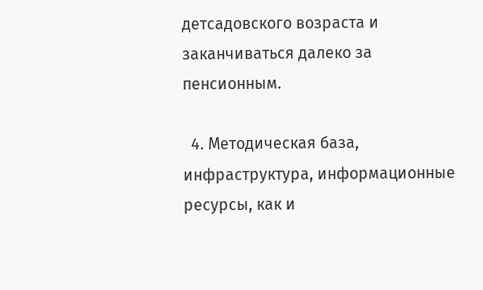детсадовского возраста и заканчиваться далеко за пенсионным.

  4. Методическая база, инфраструктура, информационные ресурсы, как и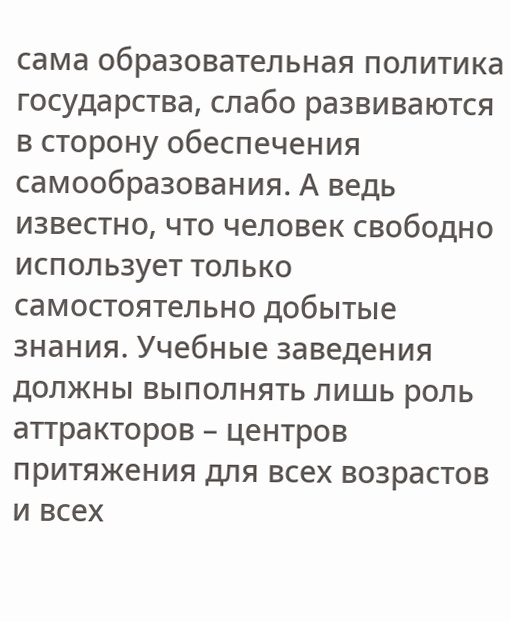сама образовательная политика государства, слабо развиваются в сторону обеспечения самообразования. А ведь известно, что человек свободно использует только самостоятельно добытые знания. Учебные заведения должны выполнять лишь роль аттракторов – центров притяжения для всех возрастов и всех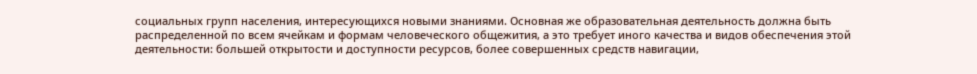социальных групп населения, интересующихся новыми знаниями. Основная же образовательная деятельность должна быть распределенной по всем ячейкам и формам человеческого общежития, а это требует иного качества и видов обеспечения этой деятельности: большей открытости и доступности ресурсов, более совершенных средств навигации,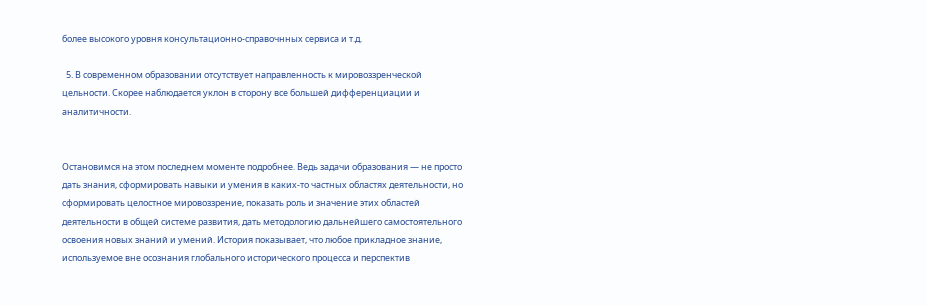более высокого уровня консультационно-справочнных сервиса и т.д.

  5. В современном образовании отсутствует направленность к мировоззренческой цельности. Скорее наблюдается уклон в сторону все большей дифференциации и аналитичности.


Остановимся на этом последнем моменте подробнее. Ведь задачи образования — не просто дать знания, сформировать навыки и умения в каких-то частных областях деятельности, но сформировать целостное мировоззрение, показать роль и значение этих областей деятельности в общей системе развития, дать методологию дальнейшего самостоятельного освоения новых знаний и умений. История показывает, что любое прикладное знание, используемое вне осознания глобального исторического процесса и перспектив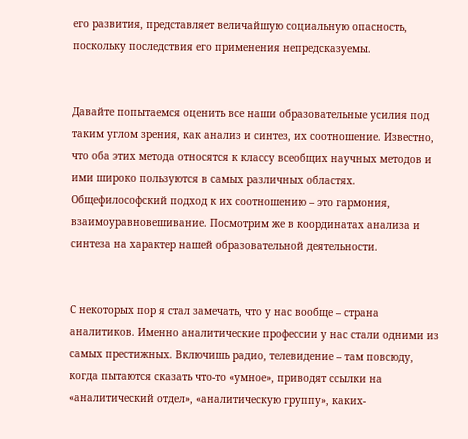его развития, представляет величайшую социальную опасность, поскольку последствия его применения непредсказуемы.


Давайте попытаемся оценить все наши образовательные усилия под таким углом зрения, как анализ и синтез, их соотношение. Известно, что оба этих метода относятся к классу всеобщих научных методов и ими широко пользуются в самых различных областях. Общефилософский подход к их соотношению – это гармония, взаимоуравновешивание. Посмотрим же в координатах анализа и синтеза на характер нашей образовательной деятельности.


С некоторых пор я стал замечать, что у нас вообще – страна аналитиков. Именно аналитические профессии у нас стали одними из самых престижных. Включишь радио, телевидение – там повсюду, когда пытаются сказать что-то «умное», приводят ссылки на «аналитический отдел», «аналитическую группу», каких-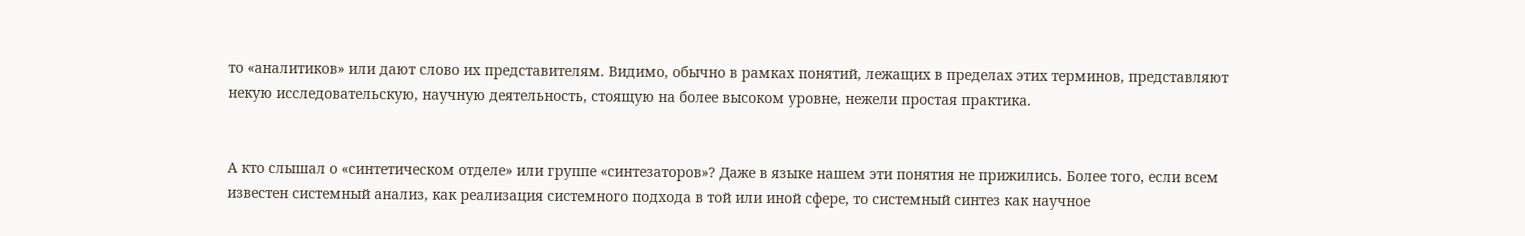то «аналитиков» или дают слово их представителям. Видимо, обычно в рамках понятий, лежащих в пределах этих терминов, представляют некую исследовательскую, научную деятельность, стоящую на более высоком уровне, нежели простая практика.


А кто слышал о «синтетическом отделе» или группе «синтезаторов»? Даже в языке нашем эти понятия не прижились. Более того, если всем известен системный анализ, как реализация системного подхода в той или иной сфере, то системный синтез как научное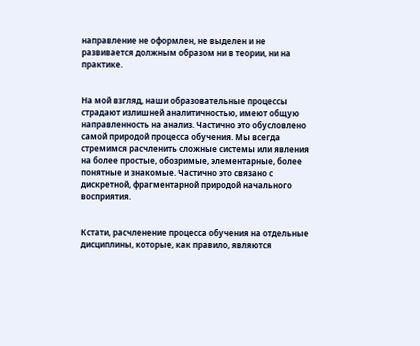направление не оформлен, не выделен и не развивается должным образом ни в теории, ни на практике.


На мой взгляд, наши образовательные процессы страдают излишней аналитичностью, имеют общую направленность на анализ. Частично это обусловлено самой природой процесса обучения. Мы всегда стремимся расчленить сложные системы или явления на более простые, обозримые, элементарные, более понятные и знакомые. Частично это связано с дискретной, фрагментарной природой начального восприятия.


Кстати, расчленение процесса обучения на отдельные дисциплины, которые, как правило, являются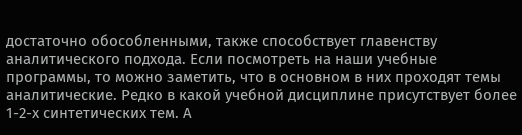достаточно обособленными, также способствует главенству аналитического подхода. Если посмотреть на наши учебные программы, то можно заметить, что в основном в них проходят темы аналитические. Редко в какой учебной дисциплине присутствует более 1-2-х синтетических тем. А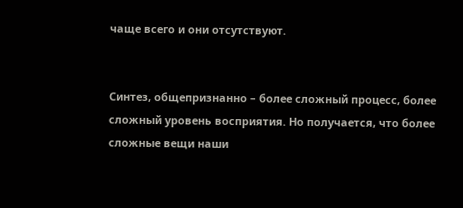чаще всего и они отсутствуют.


Синтез, общепризнанно – более сложный процесс, более сложный уровень восприятия. Но получается, что более сложные вещи наши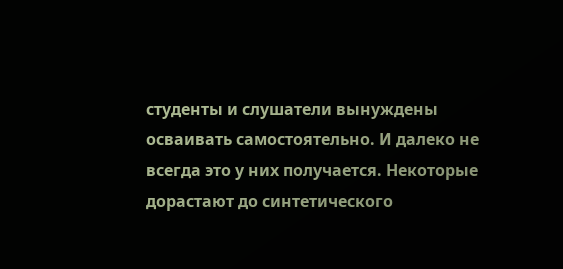студенты и слушатели вынуждены осваивать самостоятельно. И далеко не всегда это у них получается. Некоторые дорастают до синтетического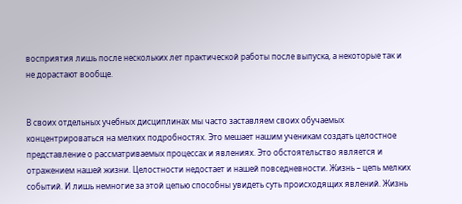восприятия лишь после нескольких лет практической работы после выпуска, а некоторые так и не дорастают вообще.


В своих отдельных учебных дисциплинах мы часто заставляем своих обучаемых концентрироваться на мелких подробностях. Это мешает нашим ученикам создать целостное представление о рассматриваемых процессах и явлениях. Это обстоятельство является и отражением нашей жизни. Целостности недостает и нашей повседневности. Жизнь – цепь мелких событий. И лишь немногие за этой цепью способны увидеть суть происходящих явлений. Жизнь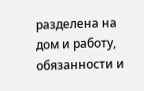разделена на дом и работу, обязанности и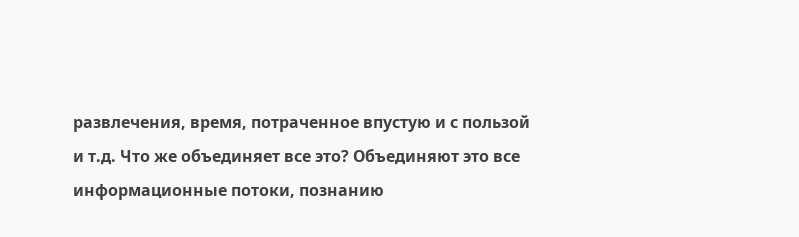развлечения, время, потраченное впустую и с пользой и т.д. Что же объединяет все это? Объединяют это все информационные потоки, познанию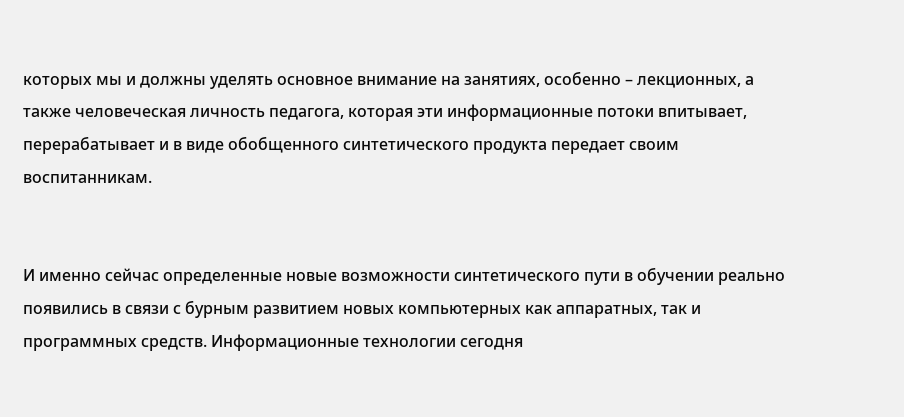которых мы и должны уделять основное внимание на занятиях, особенно – лекционных, а также человеческая личность педагога, которая эти информационные потоки впитывает, перерабатывает и в виде обобщенного синтетического продукта передает своим воспитанникам.


И именно сейчас определенные новые возможности синтетического пути в обучении реально появились в связи с бурным развитием новых компьютерных как аппаратных, так и программных средств. Информационные технологии сегодня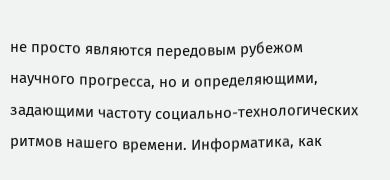не просто являются передовым рубежом научного прогресса, но и определяющими, задающими частоту социально-технологических ритмов нашего времени. Информатика, как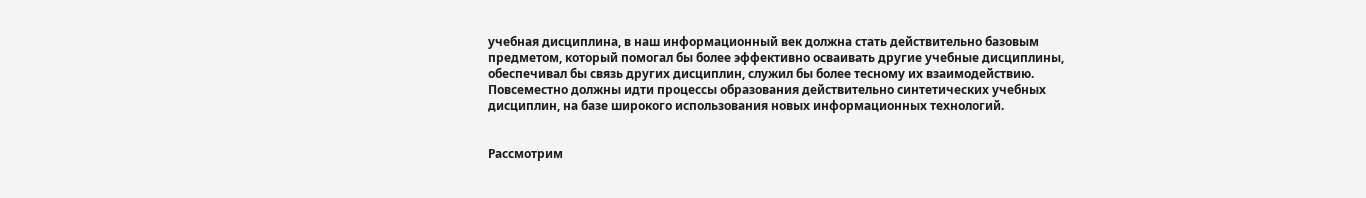учебная дисциплина, в наш информационный век должна стать действительно базовым предметом, который помогал бы более эффективно осваивать другие учебные дисциплины, обеспечивал бы связь других дисциплин, служил бы более тесному их взаимодействию. Повсеместно должны идти процессы образования действительно синтетических учебных дисциплин, на базе широкого использования новых информационных технологий.


Рассмотрим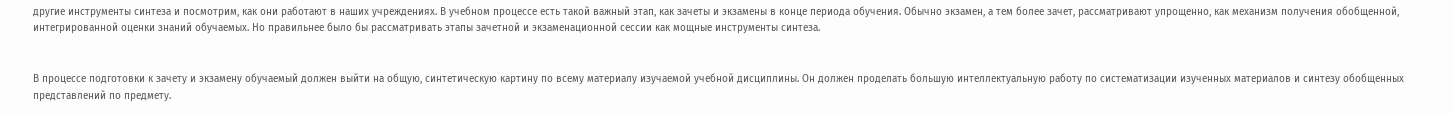другие инструменты синтеза и посмотрим, как они работают в наших учреждениях. В учебном процессе есть такой важный этап, как зачеты и экзамены в конце периода обучения. Обычно экзамен, а тем более зачет, рассматривают упрощенно, как механизм получения обобщенной, интегрированной оценки знаний обучаемых. Но правильнее было бы рассматривать этапы зачетной и экзаменационной сессии как мощные инструменты синтеза.


В процессе подготовки к зачету и экзамену обучаемый должен выйти на общую, синтетическую картину по всему материалу изучаемой учебной дисциплины. Он должен проделать большую интеллектуальную работу по систематизации изученных материалов и синтезу обобщенных представлений по предмету.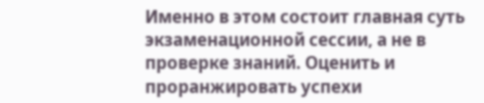Именно в этом состоит главная суть экзаменационной сессии, а не в проверке знаний. Оценить и проранжировать успехи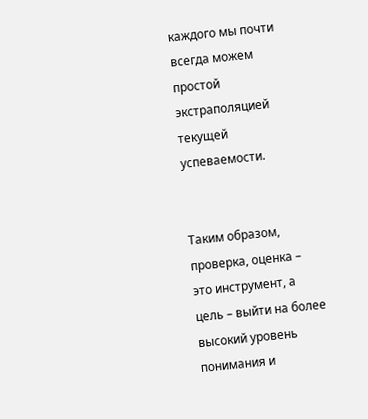каждого мы почти всегда можем простой экстраполяцией текущей успеваемости.


Таким образом, проверка, оценка – это инструмент, а цель – выйти на более высокий уровень понимания и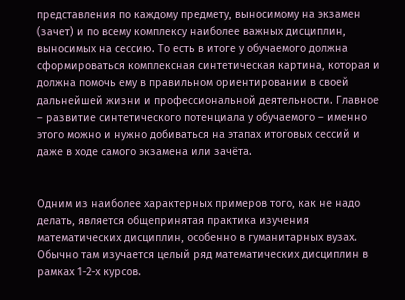представления по каждому предмету, выносимому на экзамен (зачет) и по всему комплексу наиболее важных дисциплин, выносимых на сессию. То есть в итоге у обучаемого должна сформироваться комплексная синтетическая картина, которая и должна помочь ему в правильном ориентировании в своей дальнейшей жизни и профессиональной деятельности. Главное – развитие синтетического потенциала у обучаемого – именно этого можно и нужно добиваться на этапах итоговых сессий и даже в ходе самого экзамена или зачёта.


Одним из наиболее характерных примеров того, как не надо делать, является общепринятая практика изучения математических дисциплин, особенно в гуманитарных вузах. Обычно там изучается целый ряд математических дисциплин в рамках 1-2-х курсов.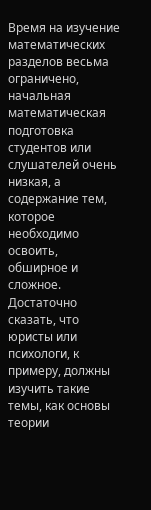Время на изучение математических разделов весьма ограничено, начальная математическая подготовка студентов или слушателей очень низкая, а содержание тем, которое необходимо освоить, обширное и сложное. Достаточно сказать, что юристы или психологи, к примеру, должны изучить такие темы, как основы теории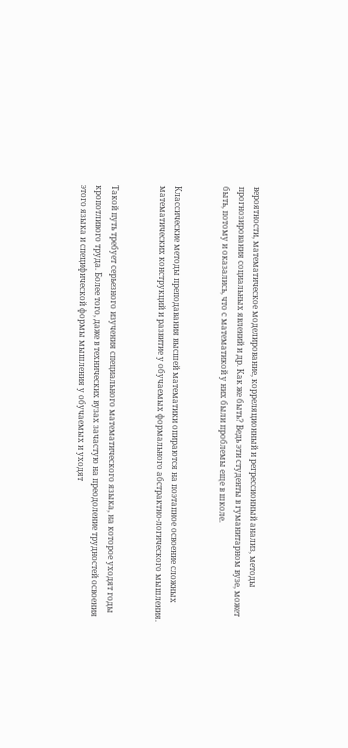вероятности, математическое моделирование, корреляционный и регрессионный анализ, методы прогнозирования социальных явлений и др. Как же быть? Ведь эти студенты в гуманитарном вузе, может быть, потому и оказались, что с математикой у них были проблемы еще в школе.


Классические методы преподавания высшей математики опираются на поэтапное освоение сложных математических конструкций и развитие у обучаемых формального абстрактно-логического мышления.


Такой путь требует серьезного изучения специального математического языка, на которое уходят годы кропотливого труда. Более того, даже в технических вузах зачастую на преодоление трудностей освоения этого языка и специфической формы мышления у обучаемых и уходят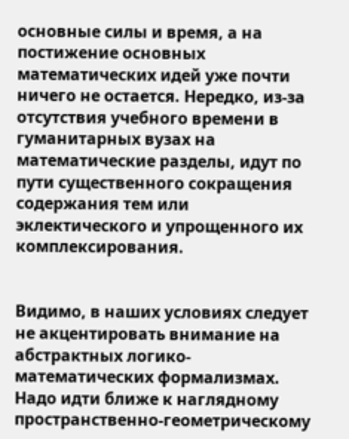основные силы и время, а на постижение основных математических идей уже почти ничего не остается. Нередко, из-за отсутствия учебного времени в гуманитарных вузах на математические разделы, идут по пути существенного сокращения содержания тем или эклектического и упрощенного их комплексирования.


Видимо, в наших условиях следует не акцентировать внимание на абстрактных логико-математических формализмах. Надо идти ближе к наглядному пространственно-геометрическому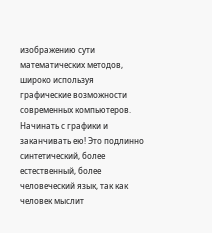изображению сути математических методов, широко используя графические возможности современных компьютеров. Начинать с графики и заканчивать ею! Это подлинно синтетический, более естественный, более человеческий язык, так как человек мыслит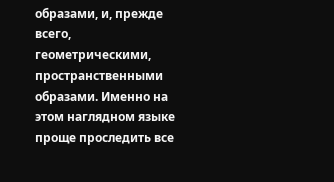образами, и, прежде всего, геометрическими, пространственными образами. Именно на этом наглядном языке проще проследить все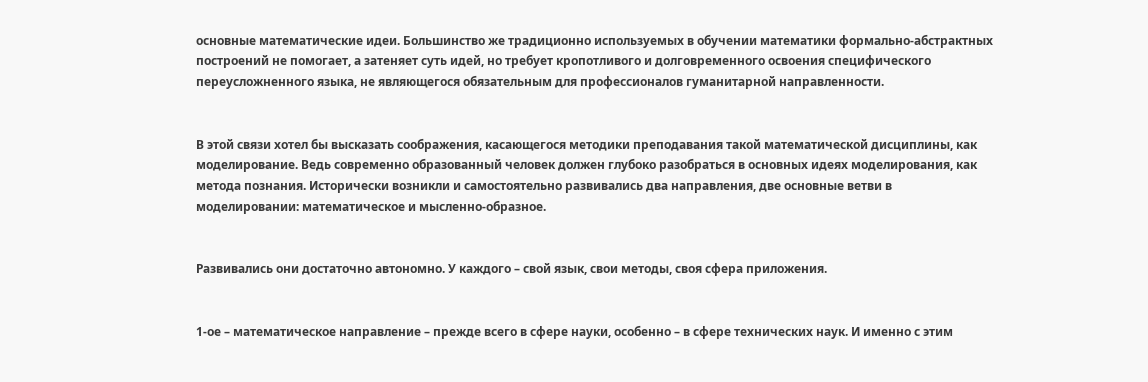основные математические идеи. Большинство же традиционно используемых в обучении математики формально-абстрактных построений не помогает, а затеняет суть идей, но требует кропотливого и долговременного освоения специфического переусложненного языка, не являющегося обязательным для профессионалов гуманитарной направленности.


В этой связи хотел бы высказать соображения, касающегося методики преподавания такой математической дисциплины, как моделирование. Ведь современно образованный человек должен глубоко разобраться в основных идеях моделирования, как метода познания. Исторически возникли и самостоятельно развивались два направления, две основные ветви в моделировании: математическое и мысленно-образное.


Развивались они достаточно автономно. У каждого – свой язык, свои методы, своя сфера приложения.


1-ое – математическое направление – прежде всего в сфере науки, особенно – в сфере технических наук. И именно с этим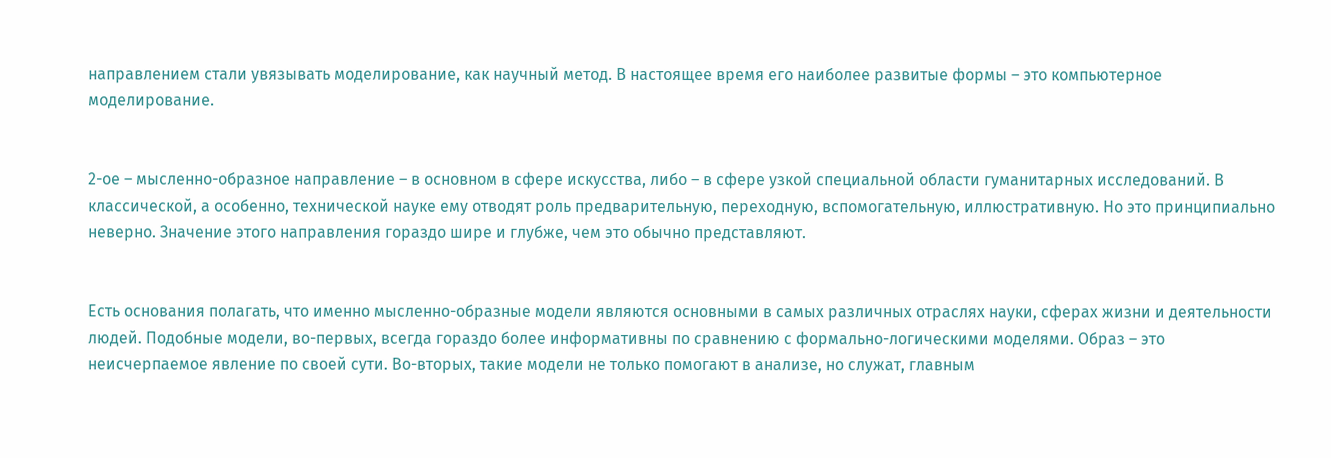направлением стали увязывать моделирование, как научный метод. В настоящее время его наиболее развитые формы – это компьютерное моделирование.


2-ое – мысленно-образное направление – в основном в сфере искусства, либо – в сфере узкой специальной области гуманитарных исследований. В классической, а особенно, технической науке ему отводят роль предварительную, переходную, вспомогательную, иллюстративную. Но это принципиально неверно. Значение этого направления гораздо шире и глубже, чем это обычно представляют.


Есть основания полагать, что именно мысленно-образные модели являются основными в самых различных отраслях науки, сферах жизни и деятельности людей. Подобные модели, во-первых, всегда гораздо более информативны по сравнению с формально-логическими моделями. Образ – это неисчерпаемое явление по своей сути. Во-вторых, такие модели не только помогают в анализе, но служат, главным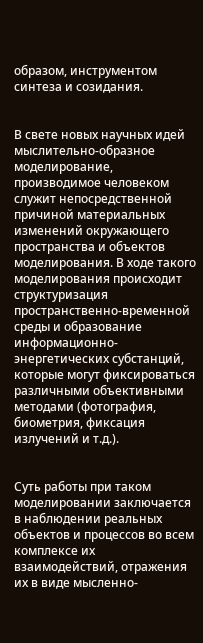образом, инструментом синтеза и созидания.


В свете новых научных идей мыслительно-образное моделирование, производимое человеком служит непосредственной причиной материальных изменений окружающего пространства и объектов моделирования. В ходе такого моделирования происходит структуризация пространственно-временной среды и образование информационно-энергетических субстанций, которые могут фиксироваться различными объективными методами (фотография, биометрия, фиксация излучений и т.д.).


Суть работы при таком моделировании заключается в наблюдении реальных объектов и процессов во всем комплексе их взаимодействий, отражения их в виде мысленно-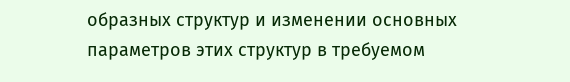образных структур и изменении основных параметров этих структур в требуемом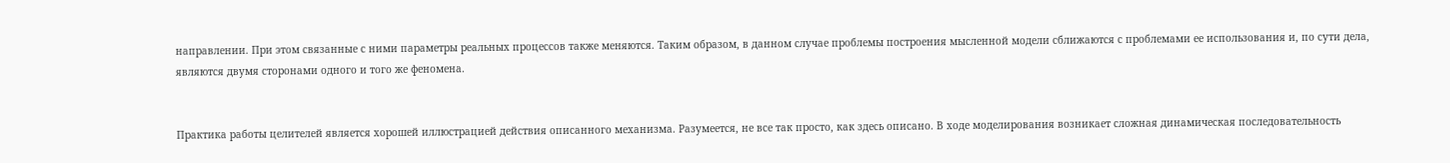направлении. При этом связанные с ними параметры реальных процессов также меняются. Таким образом, в данном случае проблемы построения мысленной модели сближаются с проблемами ее использования и, по сути дела, являются двумя сторонами одного и того же феномена.


Практика работы целителей является хорошей иллюстрацией действия описанного механизма. Разумеется, не все так просто, как здесь описано. В ходе моделирования возникает сложная динамическая последовательность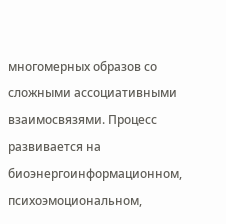многомерных образов со сложными ассоциативными взаимосвязями. Процесс развивается на биоэнергоинформационном, психоэмоциональном,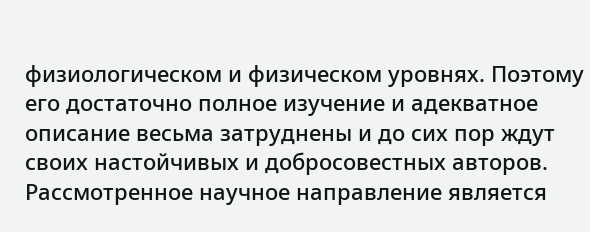физиологическом и физическом уровнях. Поэтому его достаточно полное изучение и адекватное описание весьма затруднены и до сих пор ждут своих настойчивых и добросовестных авторов. Рассмотренное научное направление является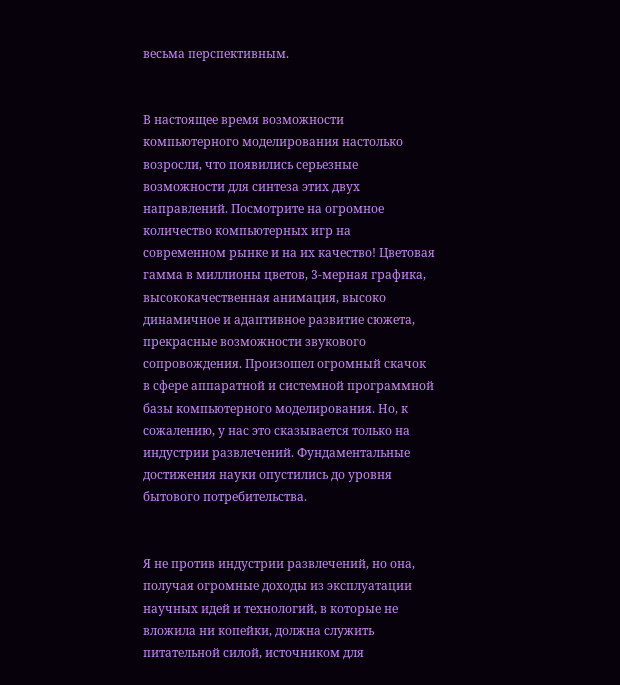весьма перспективным.


В настоящее время возможности компьютерного моделирования настолько возросли, что появились серьезные возможности для синтеза этих двух направлений. Посмотрите на огромное количество компьютерных игр на современном рынке и на их качество! Цветовая гамма в миллионы цветов, 3-мерная графика, высококачественная анимация, высоко динамичное и адаптивное развитие сюжета, прекрасные возможности звукового сопровождения. Произошел огромный скачок в сфере аппаратной и системной программной базы компьютерного моделирования. Но, к сожалению, у нас это сказывается только на индустрии развлечений. Фундаментальные достижения науки опустились до уровня бытового потребительства.


Я не против индустрии развлечений, но она, получая огромные доходы из эксплуатации научных идей и технологий, в которые не вложила ни копейки, должна служить питательной силой, источником для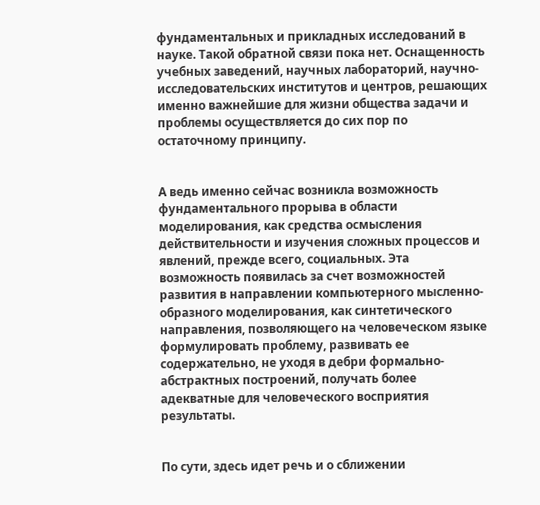фундаментальных и прикладных исследований в науке. Такой обратной связи пока нет. Оснащенность учебных заведений, научных лабораторий, научно-исследовательских институтов и центров, решающих именно важнейшие для жизни общества задачи и проблемы осуществляется до сих пор по остаточному принципу.


А ведь именно сейчас возникла возможность фундаментального прорыва в области моделирования, как средства осмысления действительности и изучения сложных процессов и явлений, прежде всего, социальных. Эта возможность появилась за счет возможностей развития в направлении компьютерного мысленно-образного моделирования, как синтетического направления, позволяющего на человеческом языке формулировать проблему, развивать ее содержательно, не уходя в дебри формально-абстрактных построений, получать более адекватные для человеческого восприятия результаты.


По сути, здесь идет речь и о сближении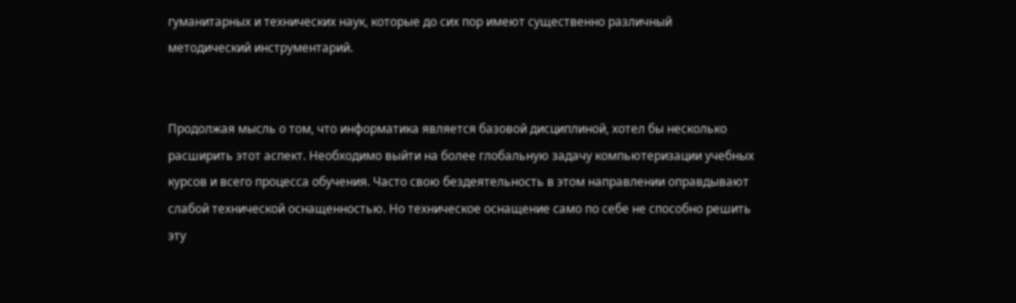гуманитарных и технических наук, которые до сих пор имеют существенно различный методический инструментарий.


Продолжая мысль о том, что информатика является базовой дисциплиной, хотел бы несколько расширить этот аспект. Необходимо выйти на более глобальную задачу компьютеризации учебных курсов и всего процесса обучения. Часто свою бездеятельность в этом направлении оправдывают слабой технической оснащенностью. Но техническое оснащение само по себе не способно решить эту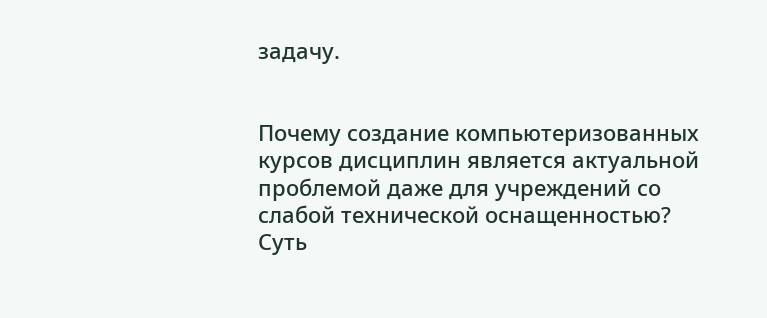задачу.


Почему создание компьютеризованных курсов дисциплин является актуальной проблемой даже для учреждений со слабой технической оснащенностью? Суть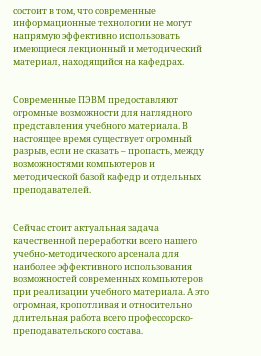состоит в том, что современные информационные технологии не могут напрямую эффективно использовать имеющиеся лекционный и методический материал, находящийся на кафедрах.


Современные ПЭВМ предоставляют огромные возможности для наглядного представления учебного материала. В настоящее время существует огромный разрыв, если не сказать – пропасть, между возможностями компьютеров и методической базой кафедр и отдельных преподавателей.


Сейчас стоит актуальная задача качественной переработки всего нашего учебно-методического арсенала для наиболее эффективного использования возможностей современных компьютеров при реализации учебного материала. А это огромная, кропотливая и относительно длительная работа всего профессорско-преподавательского состава.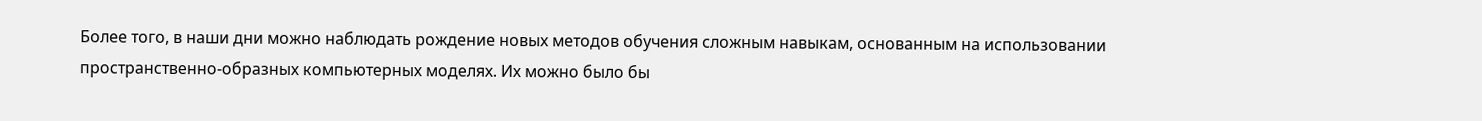Более того, в наши дни можно наблюдать рождение новых методов обучения сложным навыкам, основанным на использовании пространственно-образных компьютерных моделях. Их можно было бы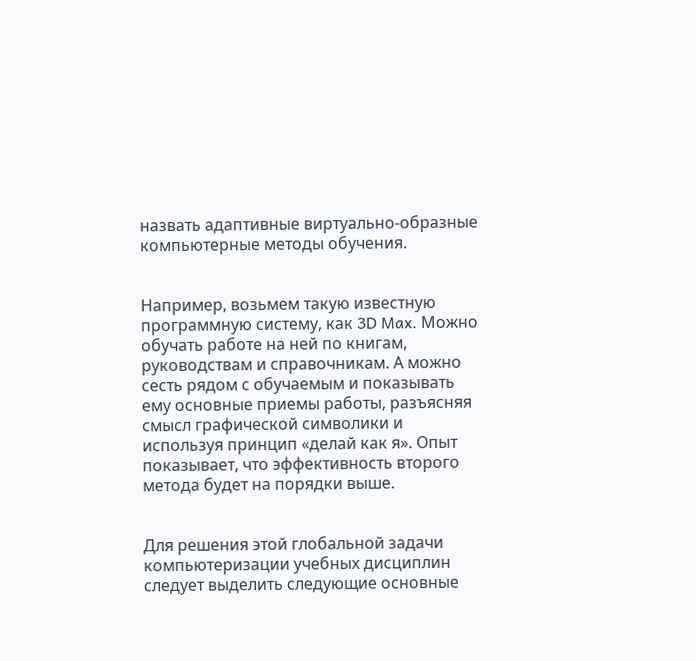назвать адаптивные виртуально-образные компьютерные методы обучения.


Например, возьмем такую известную программную систему, как 3D Max. Можно обучать работе на ней по книгам, руководствам и справочникам. А можно сесть рядом с обучаемым и показывать ему основные приемы работы, разъясняя смысл графической символики и используя принцип «делай как я». Опыт показывает, что эффективность второго метода будет на порядки выше.


Для решения этой глобальной задачи компьютеризации учебных дисциплин следует выделить следующие основные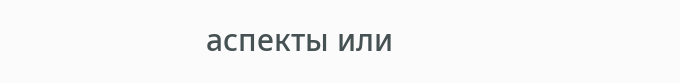аспекты или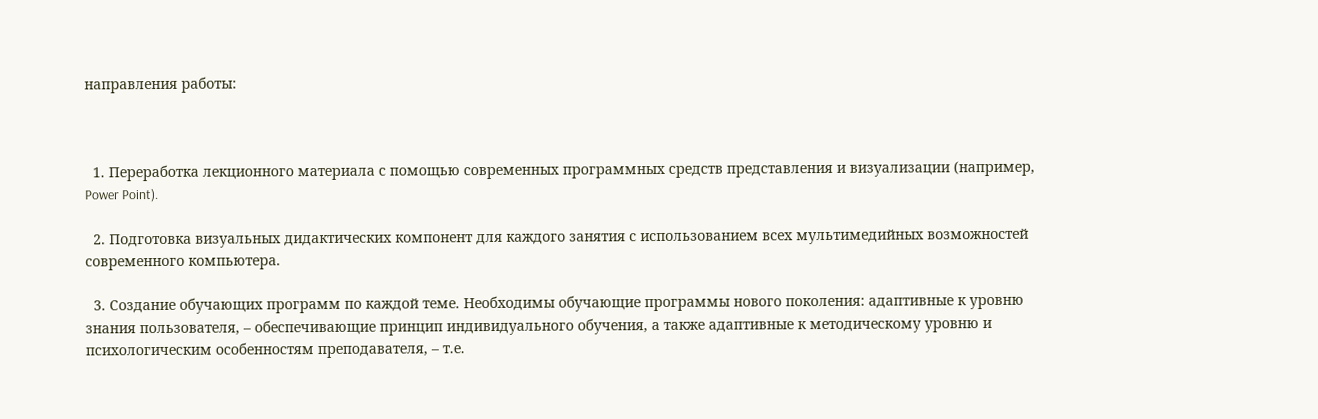направления работы:



  1. Переработка лекционного материала с помощью современных программных средств представления и визуализации (например, Power Point).

  2. Подготовка визуальных дидактических компонент для каждого занятия с использованием всех мультимедийных возможностей современного компьютера.

  3. Создание обучающих программ по каждой теме. Необходимы обучающие программы нового поколения: адаптивные к уровню знания пользователя, – обеспечивающие принцип индивидуального обучения, а также адаптивные к методическому уровню и психологическим особенностям преподавателя, – т.е.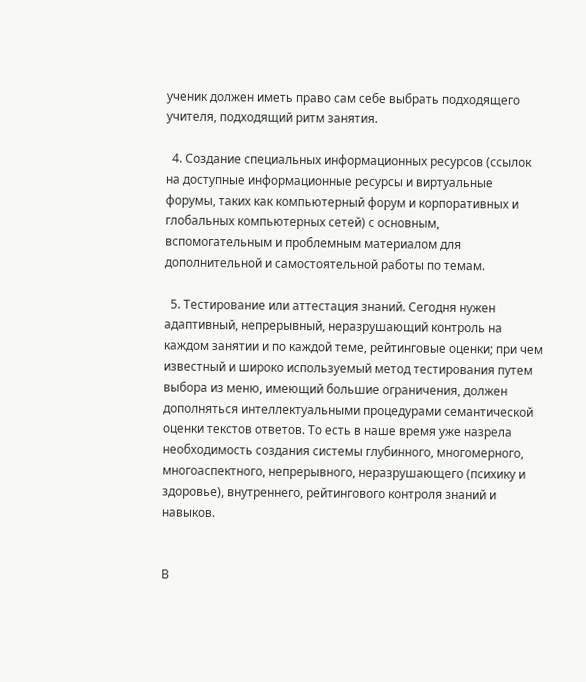ученик должен иметь право сам себе выбрать подходящего учителя, подходящий ритм занятия.

  4. Создание специальных информационных ресурсов (ссылок на доступные информационные ресурсы и виртуальные форумы, таких как компьютерный форум и корпоративных и глобальных компьютерных сетей) с основным, вспомогательным и проблемным материалом для дополнительной и самостоятельной работы по темам.

  5. Тестирование или аттестация знаний. Сегодня нужен адаптивный, непрерывный, неразрушающий контроль на каждом занятии и по каждой теме, рейтинговые оценки; при чем известный и широко используемый метод тестирования путем выбора из меню, имеющий большие ограничения, должен дополняться интеллектуальными процедурами семантической оценки текстов ответов. То есть в наше время уже назрела необходимость создания системы глубинного, многомерного, многоаспектного, непрерывного, неразрушающего (психику и здоровье), внутреннего, рейтингового контроля знаний и навыков.


В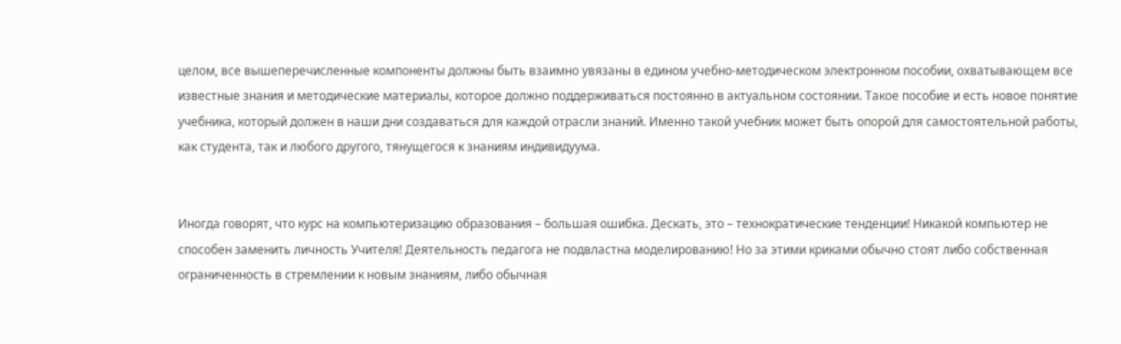целом, все вышеперечисленные компоненты должны быть взаимно увязаны в едином учебно-методическом электронном пособии, охватывающем все известные знания и методические материалы, которое должно поддерживаться постоянно в актуальном состоянии. Такое пособие и есть новое понятие учебника, который должен в наши дни создаваться для каждой отрасли знаний. Именно такой учебник может быть опорой для самостоятельной работы, как студента, так и любого другого, тянущегося к знаниям индивидуума.


Иногда говорят, что курс на компьютеризацию образования – большая ошибка. Дескать, это – технократические тенденции! Никакой компьютер не способен заменить личность Учителя! Деятельность педагога не подвластна моделированию! Но за этими криками обычно стоят либо собственная ограниченность в стремлении к новым знаниям, либо обычная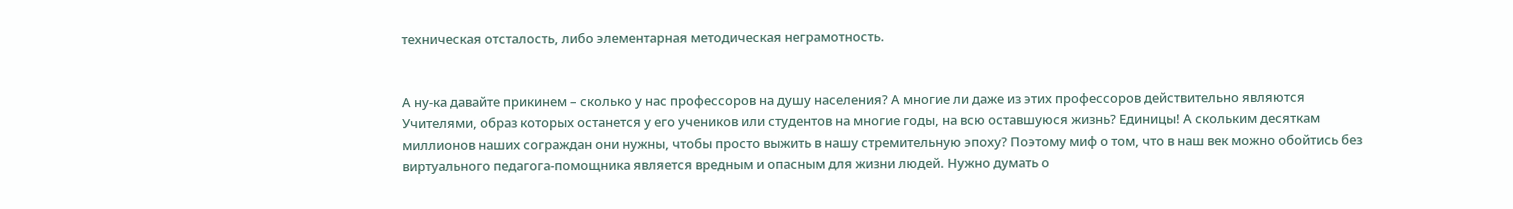техническая отсталость, либо элементарная методическая неграмотность.


А ну-ка давайте прикинем – сколько у нас профессоров на душу населения? А многие ли даже из этих профессоров действительно являются Учителями, образ которых останется у его учеников или студентов на многие годы, на всю оставшуюся жизнь? Единицы! А скольким десяткам миллионов наших сограждан они нужны, чтобы просто выжить в нашу стремительную эпоху? Поэтому миф о том, что в наш век можно обойтись без виртуального педагога-помощника является вредным и опасным для жизни людей. Нужно думать о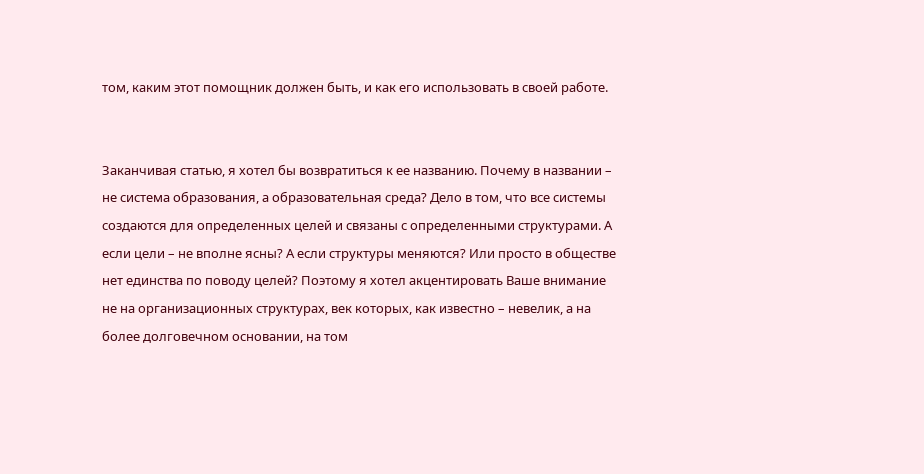том, каким этот помощник должен быть, и как его использовать в своей работе.


Заканчивая статью, я хотел бы возвратиться к ее названию. Почему в названии – не система образования, а образовательная среда? Дело в том, что все системы создаются для определенных целей и связаны с определенными структурами. А если цели – не вполне ясны? А если структуры меняются? Или просто в обществе нет единства по поводу целей? Поэтому я хотел акцентировать Ваше внимание не на организационных структурах, век которых, как известно – невелик, а на более долговечном основании, на том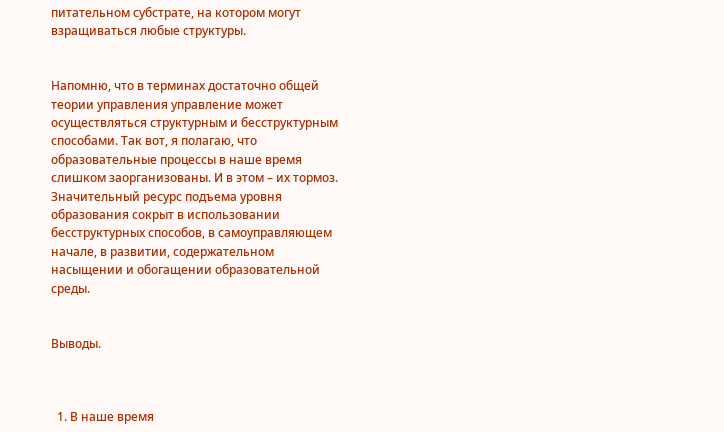питательном субстрате, на котором могут взращиваться любые структуры.


Напомню, что в терминах достаточно общей теории управления управление может осуществляться структурным и бесструктурным способами. Так вот, я полагаю, что образовательные процессы в наше время слишком заорганизованы. И в этом – их тормоз. Значительный ресурс подъема уровня образования сокрыт в использовании бесструктурных способов, в самоуправляющем начале, в развитии, содержательном насыщении и обогащении образовательной среды.


Выводы.



  1. В наше время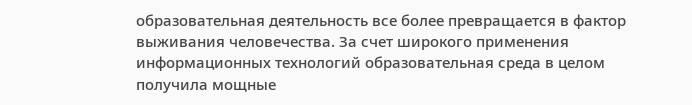образовательная деятельность все более превращается в фактор выживания человечества. За счет широкого применения информационных технологий образовательная среда в целом получила мощные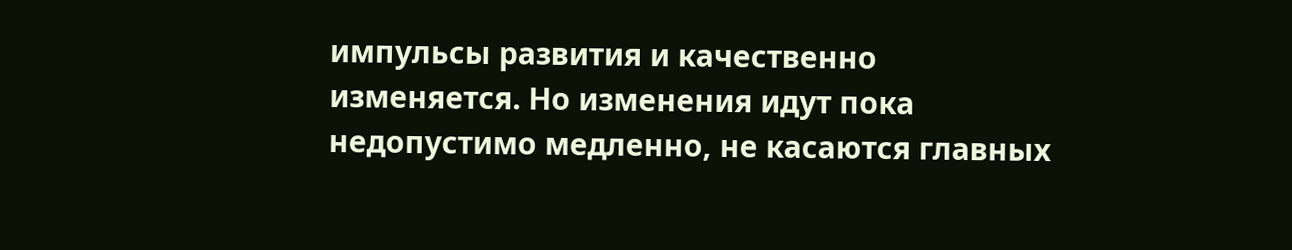импульсы развития и качественно изменяется. Но изменения идут пока недопустимо медленно, не касаются главных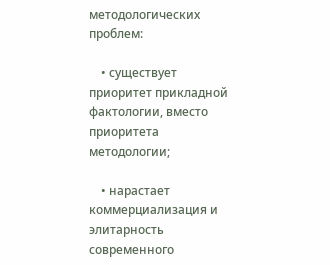методологических проблем:

    • существует приоритет прикладной фактологии, вместо приоритета методологии;

    • нарастает коммерциализация и элитарность современного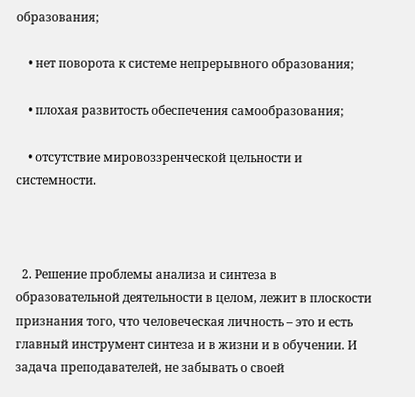образования;

    • нет поворота к системе непрерывного образования;

    • плохая развитость обеспечения самообразования;

    • отсутствие мировоззренческой цельности и системности.



  2. Решение проблемы анализа и синтеза в образовательной деятельности в целом, лежит в плоскости признания того, что человеческая личность – это и есть главный инструмент синтеза и в жизни и в обучении. И задача преподавателей, не забывать о своей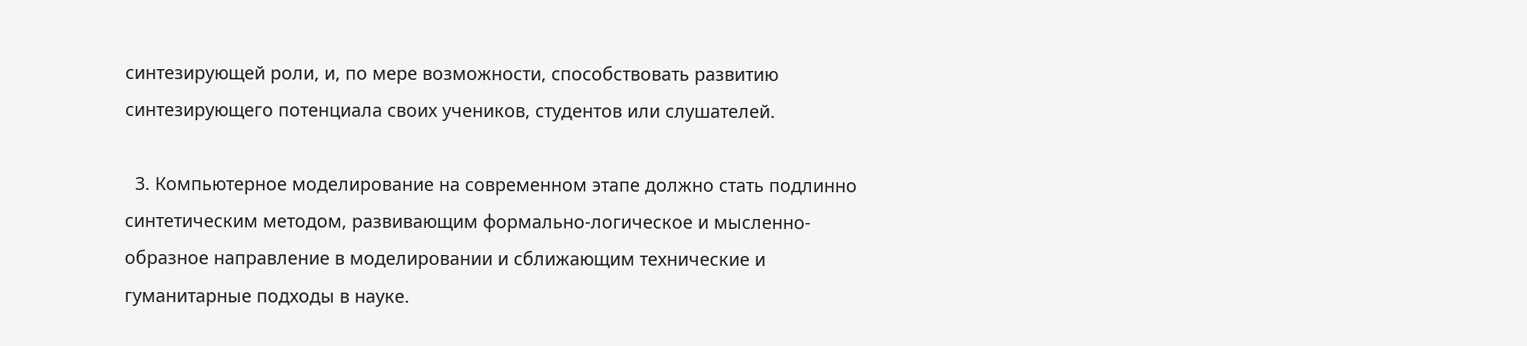синтезирующей роли, и, по мере возможности, способствовать развитию синтезирующего потенциала своих учеников, студентов или слушателей.

  3. Компьютерное моделирование на современном этапе должно стать подлинно синтетическим методом, развивающим формально-логическое и мысленно-образное направление в моделировании и сближающим технические и гуманитарные подходы в науке.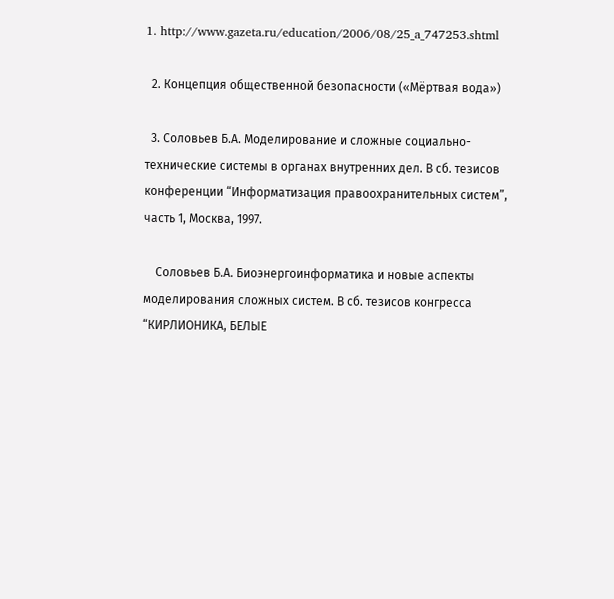1. http://www.gazeta.ru/education/2006/08/25_a_747253.shtml

  2. Концепция общественной безопасности («Мёртвая вода»)

  3. Соловьев Б.А. Моделирование и сложные социально-технические системы в органах внутренних дел. В сб. тезисов конференции “Информатизация правоохранительных систем”, часть 1, Москва, 1997.

    Соловьев Б.А. Биоэнергоинформатика и новые аспекты моделирования сложных систем. В сб. тезисов конгресса “КИРЛИОНИКА, БЕЛЫЕ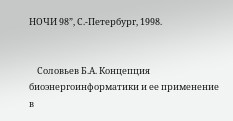НОЧИ 98”, С.-Петербург, 1998.


    Соловьев Б.А. Концепция биоэнергоинформатики и ее применение в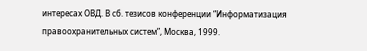интересах ОВД. В сб. тезисов конференции “Информатизация правоохранительных систем”, Москва, 1999.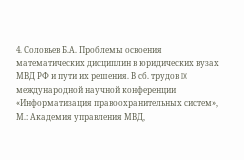4. Соловьев Б.А. Проблемы освоения математических дисциплин в юридических вузах МВД РФ и пути их решения. В сб. трудов IX международной научной конференции «Информатизация правоохранительных систем», М.: Академия управления МВД,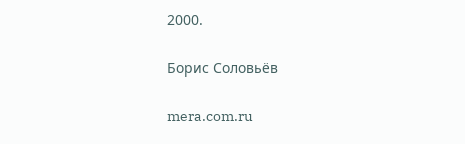2000.


Борис Соловьёв


mera.com.ru